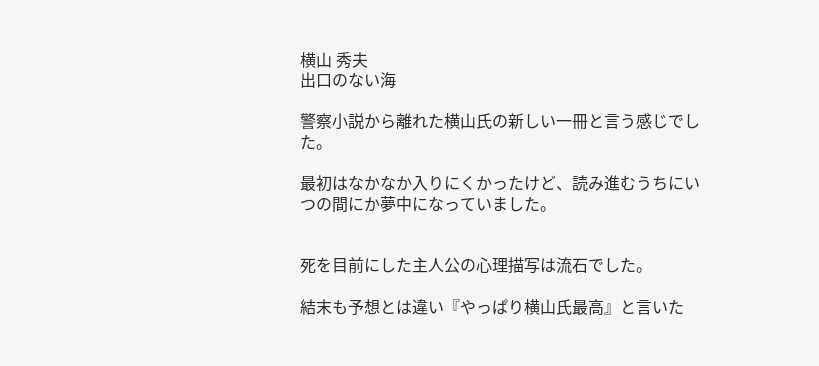横山 秀夫
出口のない海

警察小説から離れた横山氏の新しい一冊と言う感じでした。

最初はなかなか入りにくかったけど、読み進むうちにいつの間にか夢中になっていました。


死を目前にした主人公の心理描写は流石でした。

結末も予想とは違い『やっぱり横山氏最高』と言いた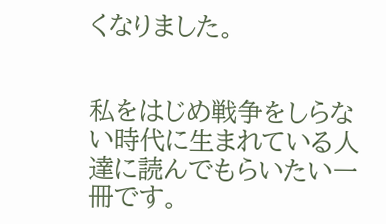くなりました。


私をはじめ戦争をしらない時代に生まれている人達に読んでもらいたい一冊です。